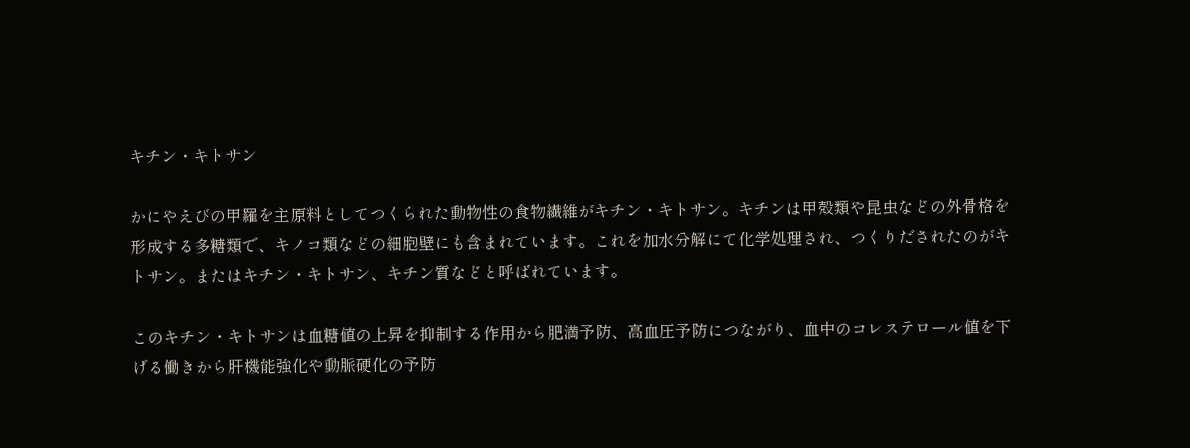キチン・キトサン

かにやえびの甲羅を主原料としてつくられた動物性の食物繊維がキチン・キトサン。キチンは甲殻類や昆虫などの外骨格を形成する多糖類で、キノコ類などの細胞壁にも含まれています。これを加水分解にて化学処理され、つくりだされたのがキトサン。またはキチン・キトサン、キチン質などと呼ばれています。

このキチン・キトサンは血糖値の上昇を抑制する作用から肥満予防、高血圧予防につながり、血中のコレステロール値を下げる働きから肝機能強化や動脈硬化の予防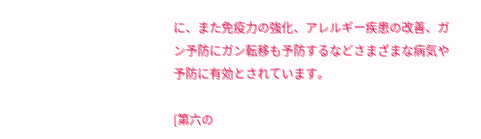に、また免疫力の強化、アレルギー疾患の改善、ガン予防にガン転移も予防するなどさまざまな病気や予防に有効とされています。

[第六の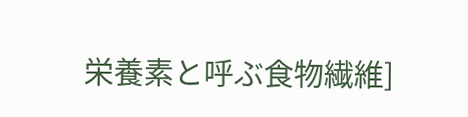栄養素と呼ぶ食物繊維]